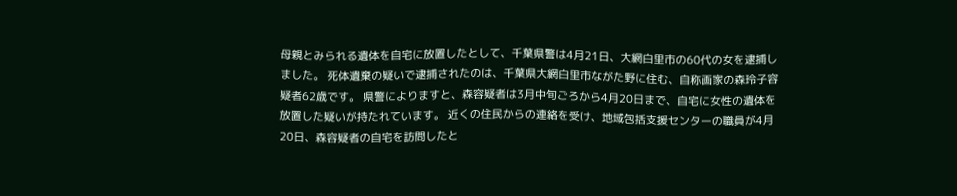母親とみられる遺体を自宅に放置したとして、千葉県警は4月21日、大網白里市の60代の女を逮捕しました。 死体遺棄の疑いで逮捕されたのは、千葉県大網白里市ながた野に住む、自称画家の森玲子容疑者62歳です。 県警によりますと、森容疑者は3月中旬ごろから4月20日まで、自宅に女性の遺体を放置した疑いが持たれています。 近くの住民からの連絡を受け、地域包括支援センターの職員が4月20日、森容疑者の自宅を訪問したと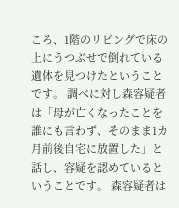ころ、1階のリビングで床の上にうつぶせで倒れている遺体を見つけたということです。 調べに対し森容疑者は「母が亡くなったことを誰にも言わず、そのまま1カ月前後自宅に放置した」と話し、容疑を認めているということです。 森容疑者は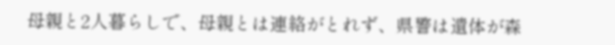母親と2人暮らしで、母親とは連絡がとれず、県警は遺体が森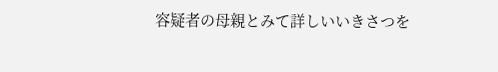容疑者の母親とみて詳しいいきさつを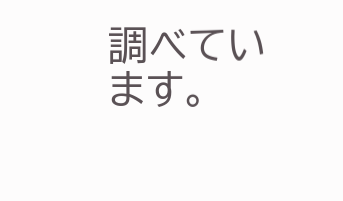調べています。